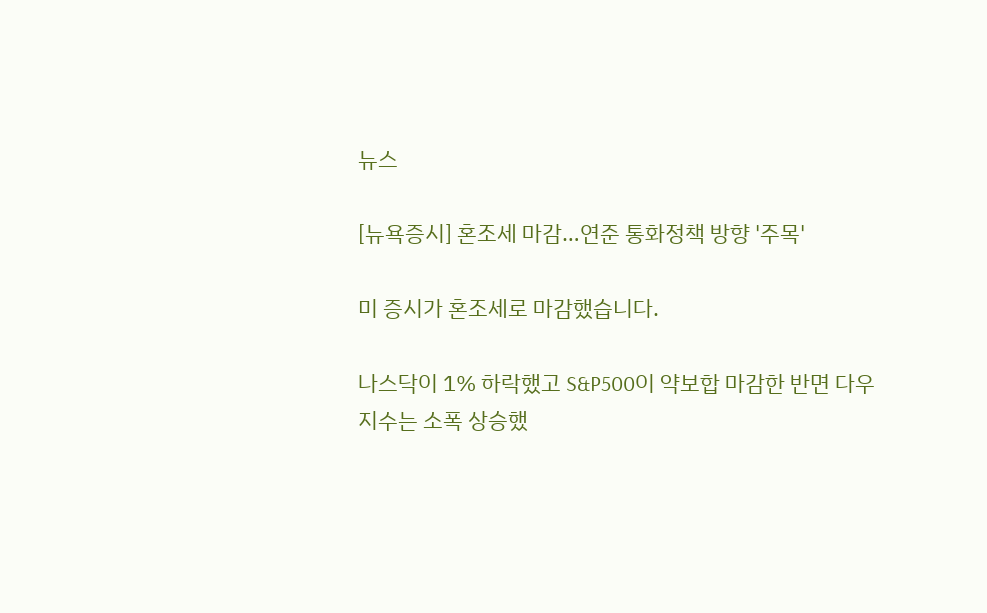뉴스

[뉴욕증시] 혼조세 마감…연준 통화정책 방향 '주목'

미 증시가 혼조세로 마감했습니다.

나스닥이 1% 하락했고 S&P500이 약보합 마감한 반면 다우 지수는 소폭 상승했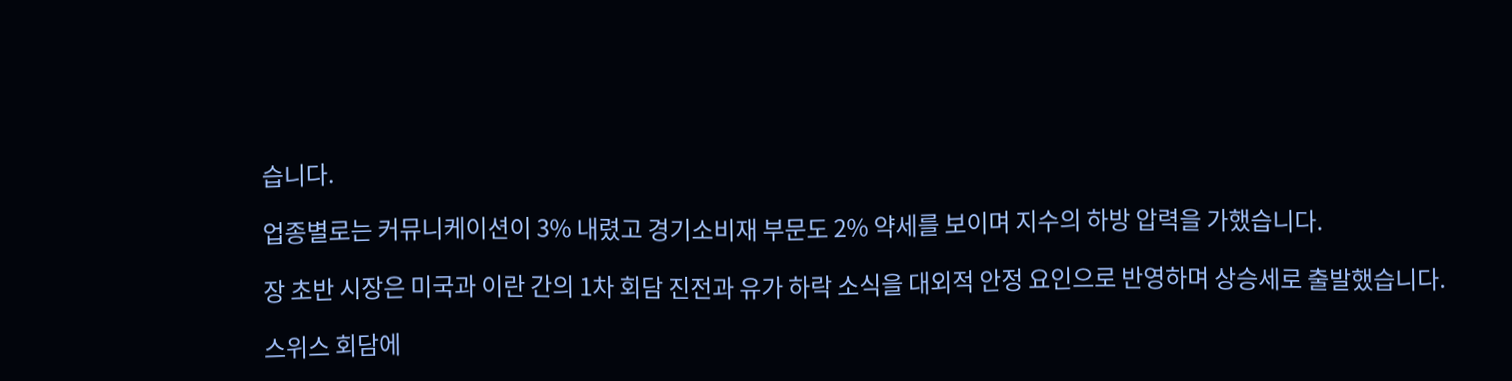습니다.

업종별로는 커뮤니케이션이 3% 내렸고 경기소비재 부문도 2% 약세를 보이며 지수의 하방 압력을 가했습니다.

장 초반 시장은 미국과 이란 간의 1차 회담 진전과 유가 하락 소식을 대외적 안정 요인으로 반영하며 상승세로 출발했습니다.

스위스 회담에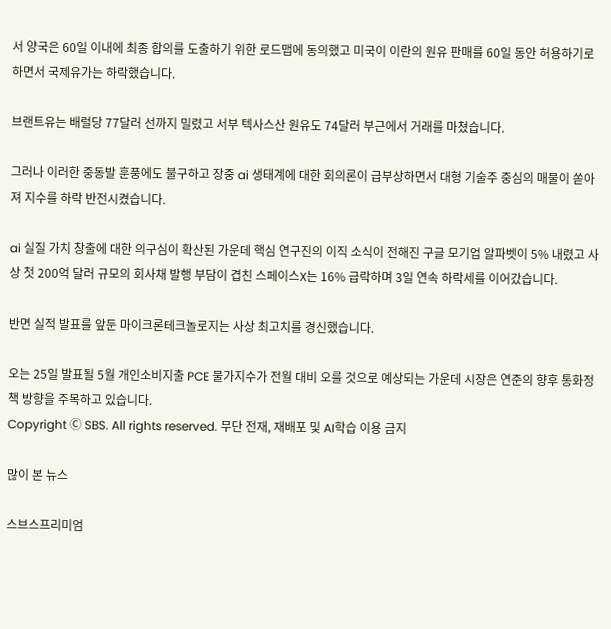서 양국은 60일 이내에 최종 합의를 도출하기 위한 로드맵에 동의했고 미국이 이란의 원유 판매를 60일 동안 허용하기로 하면서 국제유가는 하락했습니다.

브랜트유는 배럴당 77달러 선까지 밀렸고 서부 텍사스산 원유도 74달러 부근에서 거래를 마쳤습니다.

그러나 이러한 중동발 훈풍에도 불구하고 장중 ai 생태계에 대한 회의론이 급부상하면서 대형 기술주 중심의 매물이 쏟아져 지수를 하락 반전시켰습니다.

ai 실질 가치 창출에 대한 의구심이 확산된 가운데 핵심 연구진의 이직 소식이 전해진 구글 모기업 알파벳이 5% 내렸고 사상 첫 200억 달러 규모의 회사채 발행 부담이 겹친 스페이스X는 16% 급락하며 3일 연속 하락세를 이어갔습니다.

반면 실적 발표를 앞둔 마이크론테크놀로지는 사상 최고치를 경신했습니다.

오는 25일 발표될 5월 개인소비지출 PCE 물가지수가 전월 대비 오를 것으로 예상되는 가운데 시장은 연준의 향후 통화정책 방향을 주목하고 있습니다.
Copyright Ⓒ SBS. All rights reserved. 무단 전재, 재배포 및 AI학습 이용 금지

많이 본 뉴스

스브스프리미엄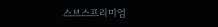스브스프리미엄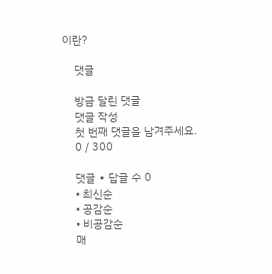이란?

    댓글

    방금 달린 댓글
    댓글 작성
    첫 번째 댓글을 남겨주세요.
    0 / 300

    댓글 ∙ 답글 수 0
    • 최신순
    • 공감순
    • 비공감순
    매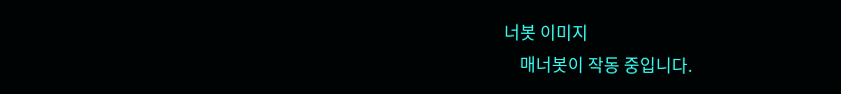너봇 이미지
    매너봇이 작동 중입니다.